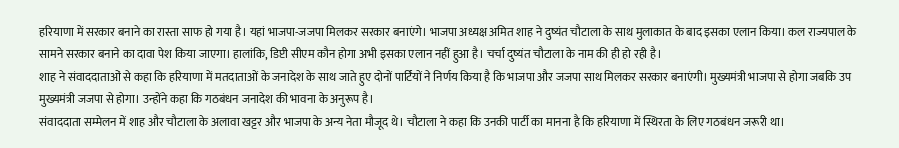हरियाणा में सरकार बनाने का रास्ता साफ हो गया है। यहां भाजपा-जजपा मिलकर सरकार बनाएंगे। भाजपा अध्यक्ष अमित शाह ने दुष्यंत चौटाला के साथ मुलाकात के बाद इसका एलान किया। कल राज्यपाल के सामने सरकार बनाने का दावा पेश किया जाएगा। हालांकि, डिप्टी सीएम कौन होगा अभी इसका एलान नहीं हुआ है। चर्चा दुष्यंत चौटाला के नाम की ही हो रही है।
शाह ने संवाददाताओं से कहा कि हरियाणा में मतदाताओं के जनादेश के साथ जाते हुए दोनों पार्टियों ने निर्णय किया है कि भाजपा और जजपा साथ मिलकर सरकार बनाएंगी। मुख्यमंत्री भाजपा से होगा जबकि उप मुख्यमंत्री जजपा से होगा। उन्होंने कहा कि गठबंधन जनादेश की भावना के अनुरूप है।
संवाददाता सम्मेलन में शाह और चौटाला के अलावा खट्टर और भाजपा के अन्य नेता मौजूद थे। चौटाला ने कहा कि उनकी पार्टी का मानना है कि हरियाणा में स्थिरता के लिए गठबंधन जरूरी था।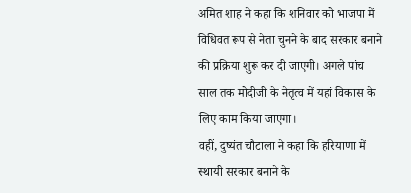अमित शाह ने कहा कि शनिवार को भाजपा में विधिवत रूप से नेता चुनने के बाद सरकार बनाने की प्रक्रिया शुरू कर दी जाएगी। अगले पांच साल तक मोदीजी के नेतृत्व में यहां विकास के लिए काम किया जाएगा।
वहीं, दुष्यंत चौटाला ने कहा कि हरियाणा में स्थायी सरकार बनाने के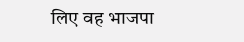लिए वह भाजपा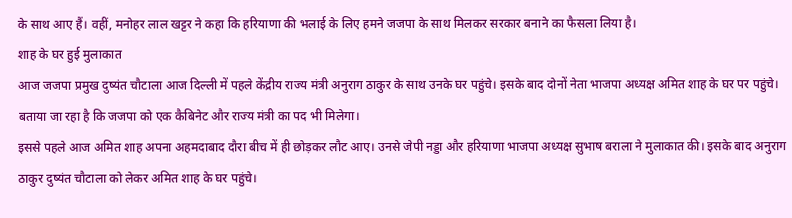के साथ आए हैं। वहीं, मनोहर लाल खट्टर ने कहा कि हरियाणा की भलाई के लिए हमने जजपा के साथ मिलकर सरकार बनाने का फैसला लिया है।
शाह के घर हुई मुलाकात
आज जजपा प्रमुख दुष्यंत चौटाला आज दिल्ली में पहले केंद्रीय राज्य मंत्री अनुराग ठाकुर के साथ उनके घर पहुंचे। इसके बाद दोनों नेता भाजपा अध्यक्ष अमित शाह के घर पर पहुंचे।
बताया जा रहा है कि जजपा को एक कैबिनेट और राज्य मंत्री का पद भी मिलेगा।
इससे पहले आज अमित शाह अपना अहमदाबाद दौरा बीच में ही छोड़कर लौट आए। उनसे जेपी नड्डा और हरियाणा भाजपा अध्यक्ष सुभाष बराला ने मुलाकात की। इसके बाद अनुराग ठाकुर दुष्यंत चौटाला को लेकर अमित शाह के घर पहुंचे।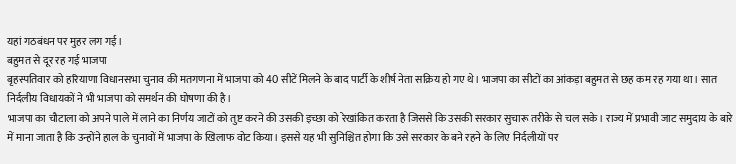यहां गठबंधन पर मुहर लग गई।
बहुमत से दूर रह गई भाजपा
बृहस्पतिवार को हरियाणा विधानसभा चुनाव की मतगणना में भाजपा को 40 सीटें मिलने के बाद पार्टी के शीर्ष नेता सक्रिय हो गए थे। भाजपा का सीटों का आंकड़ा बहुमत से छह कम रह गया था। सात निर्दलीय विधायकों ने भी भाजपा को समर्थन की घोषणा की है।
भाजपा का चौटाला को अपने पाले में लाने का निर्णय जाटों को तुष्ट करने की उसकी इच्छा को रेखांकित करता है जिससे कि उसकी सरकार सुचारू तरीके से चल सके। राज्य में प्रभावी जाट समुदाय के बारे में माना जाता है कि उन्होंने हाल के चुनावों में भाजपा के खिलाफ वोट किया। इससे यह भी सुनिश्चित होगा कि उसे सरकार के बने रहने के लिए निर्दलीयों पर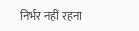निर्भर नहीं रहना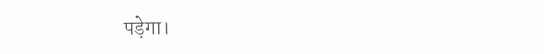पड़ेगा।